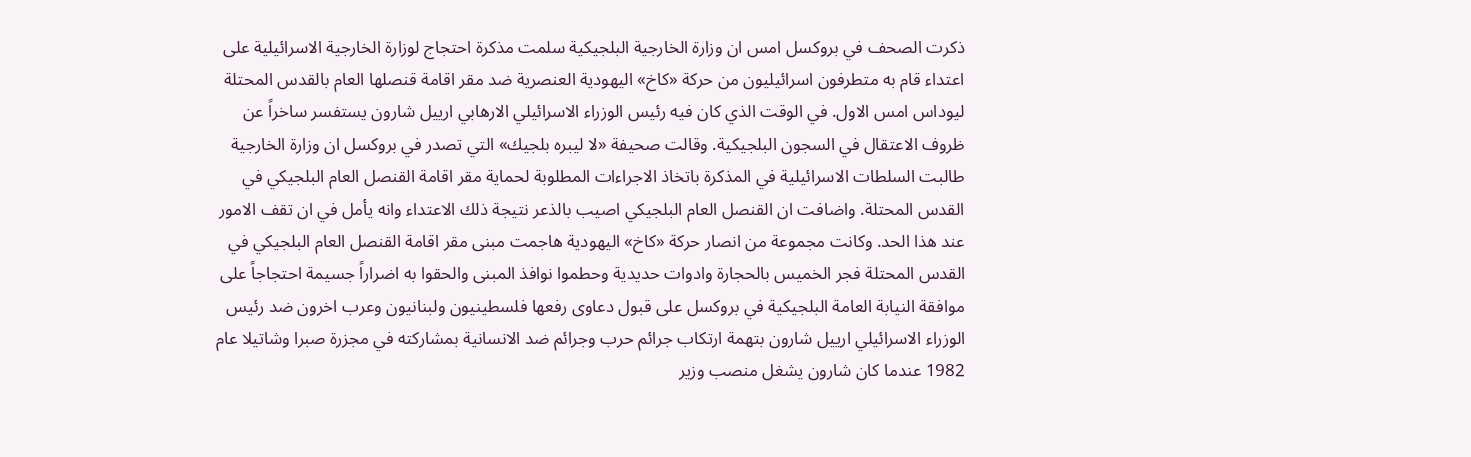ذكرت الصحف في بروكسل امس ان وزارة الخارجية البلجيكية سلمت مذكرة احتجاج لوزارة الخارجية الاسرائيلية على اعتداء قام به متطرفون اسرائيليون من حركة «كاخ» اليهودية العنصرية ضد مقر اقامة قنصلها العام بالقدس المحتلة ليوداس امس الاول. في الوقت الذي كان فيه رئيس الوزراء الاسرائيلي الارهابي ارييل شارون يستفسر ساخراً عن ظروف الاعتقال في السجون البلجيكية. وقالت صحيفة «لا ليبره بلجيك» التي تصدر في بروكسل ان وزارة الخارجية طالبت السلطات الاسرائيلية في المذكرة باتخاذ الاجراءات المطلوبة لحماية مقر اقامة القنصل العام البلجيكي في القدس المحتلة. واضافت ان القنصل العام البلجيكي اصيب بالذعر نتيجة ذلك الاعتداء وانه يأمل في ان تقف الامور عند هذا الحد. وكانت مجموعة من انصار حركة «كاخ» اليهودية هاجمت مبنى مقر اقامة القنصل العام البلجيكي في القدس المحتلة فجر الخميس بالحجارة وادوات حديدية وحطموا نوافذ المبنى والحقوا به اضراراً جسيمة احتجاجاً على موافقة النيابة العامة البلجيكية في بروكسل على قبول دعاوى رفعها فلسطينيون ولبنانيون وعرب اخرون ضد رئيس الوزراء الاسرائيلي ارييل شارون بتهمة ارتكاب جرائم حرب وجرائم ضد الانسانية بمشاركته في مجزرة صبرا وشاتيلا عام 1982 عندما كان شارون يشغل منصب وزير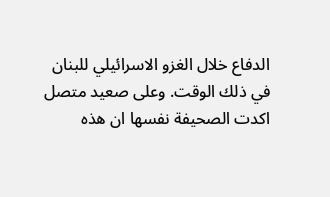الدفاع خلال الغزو الاسرائيلي للبنان في ذلك الوقت. وعلى صعيد متصل اكدت الصحيفة نفسها ان هذه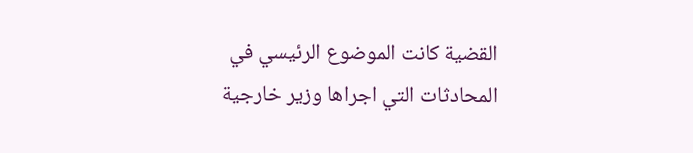القضية كانت الموضوع الرئيسي في المحادثات التي اجراها وزير خارجية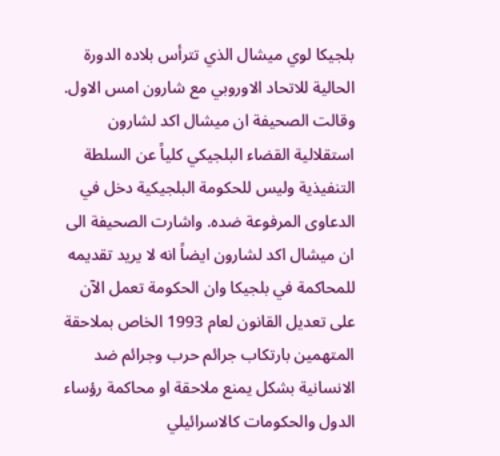بلجيكا لوي ميشال الذي تترأس بلاده الدورة الحالية للاتحاد الاوروبي مع شارون امس الاول. وقالت الصحيفة ان ميشال اكد لشارون استقلالية القضاء البلجيكي كلياً عن السلطة التنفيذية وليس للحكومة البلجيكية دخل في الدعاوى المرفوعة ضده. واشارت الصحيفة الى ان ميشال اكد لشارون ايضاً انه لا يريد تقديمه للمحاكمة في بلجيكا وان الحكومة تعمل الآن على تعديل القانون لعام 1993 الخاص بملاحقة المتهمين بارتكاب جرائم حرب وجرائم ضد الانسانية بشكل يمنع ملاحقة او محاكمة رؤساء الدول والحكومات كالاسرائيلي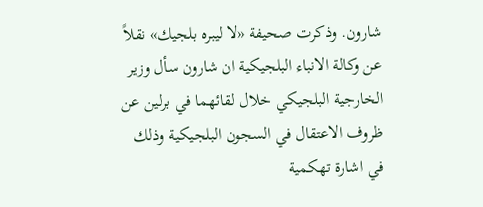شارون. وذكرت صحيفة «لا ليبره بلجيك» نقلاً عن وكالة الانباء البلجيكية ان شارون سأل وزير الخارجية البلجيكي خلال لقائهما في برلين عن ظروف الاعتقال في السجون البلجيكية وذلك في اشارة تهكمية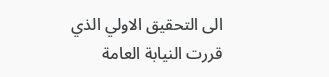الى التحقيق الاولي الذي قررت النيابة العامة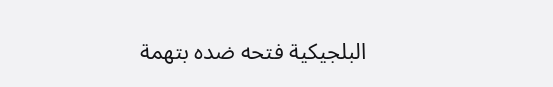البلجيكية فتحه ضده بتهمة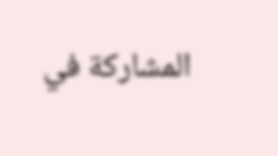المشاركة في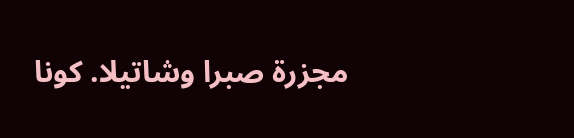مجزرة صبرا وشاتيلا. كونا